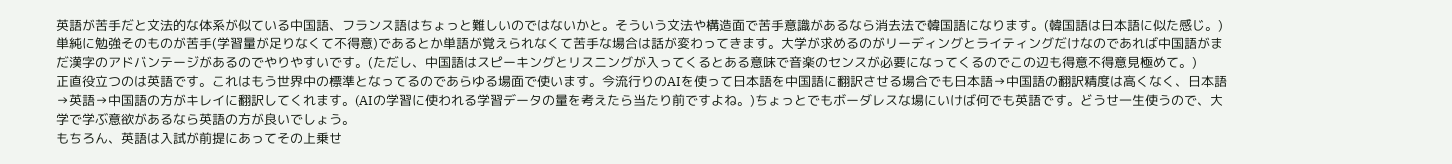英語が苦手だと文法的な体系が似ている中国語、フランス語はちょっと難しいのではないかと。そういう文法や構造面で苦手意識があるなら消去法で韓国語になります。(韓国語は日本語に似た感じ。)
単純に勉強そのものが苦手(学習量が足りなくて不得意)であるとか単語が覚えられなくて苦手な場合は話が変わってきます。大学が求めるのがリーディングとライティングだけなのであれば中国語がまだ漢字のアドバンテージがあるのでやりやすいです。(ただし、中国語はスピーキングとリスニングが入ってくるとある意味で音楽のセンスが必要になってくるのでこの辺も得意不得意見極めて。)
正直役立つのは英語です。これはもう世界中の標準となってるのであらゆる場面で使います。今流行りのAIを使って日本語を中国語に翻訳させる場合でも日本語→中国語の翻訳精度は高くなく、日本語→英語→中国語の方がキレイに翻訳してくれます。(AIの学習に使われる学習データの量を考えたら当たり前ですよね。)ちょっとでもボーダレスな場にいけば何でも英語です。どうせ一生使うので、大学で学ぶ意欲があるなら英語の方が良いでしょう。
もちろん、英語は入試が前提にあってその上乗せ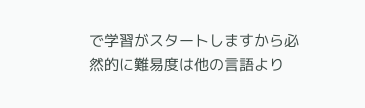で学習がスタートしますから必然的に難易度は他の言語より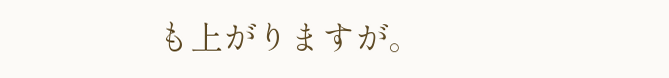も上がりますが。